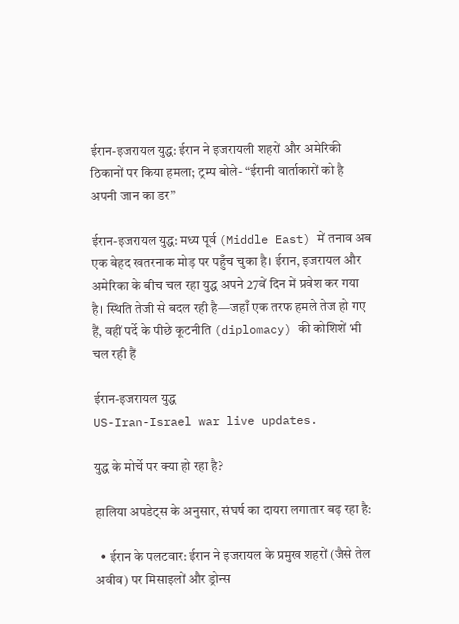ईरान-इजरायल युद्ध: ईरान ने इजरायली शहरों और अमेरिकी ठिकानों पर किया हमला; ट्रम्प बोले- “ईरानी वार्ताकारों को है अपनी जान का डर”

ईरान-इजरायल युद्ध: मध्य पूर्व (Middle East) में तनाव अब एक बेहद खतरनाक मोड़ पर पहुँच चुका है। ईरान, इजरायल और अमेरिका के बीच चल रहा युद्ध अपने 27वें दिन में प्रवेश कर गया है। स्थिति तेजी से बदल रही है—जहाँ एक तरफ हमले तेज हो गए हैं, वहीं पर्दे के पीछे कूटनीति (diplomacy) की कोशिशें भी चल रही हैं

ईरान-इजरायल युद्ध
US-Iran-Israel war live updates.

युद्ध के मोर्चे पर क्या हो रहा है?

हालिया अपडेट्स के अनुसार, संघर्ष का दायरा लगातार बढ़ रहा है:

  • ईरान के पलटवार: ईरान ने इजरायल के प्रमुख शहरों (जैसे तेल अवीव) पर मिसाइलों और ड्रोन्स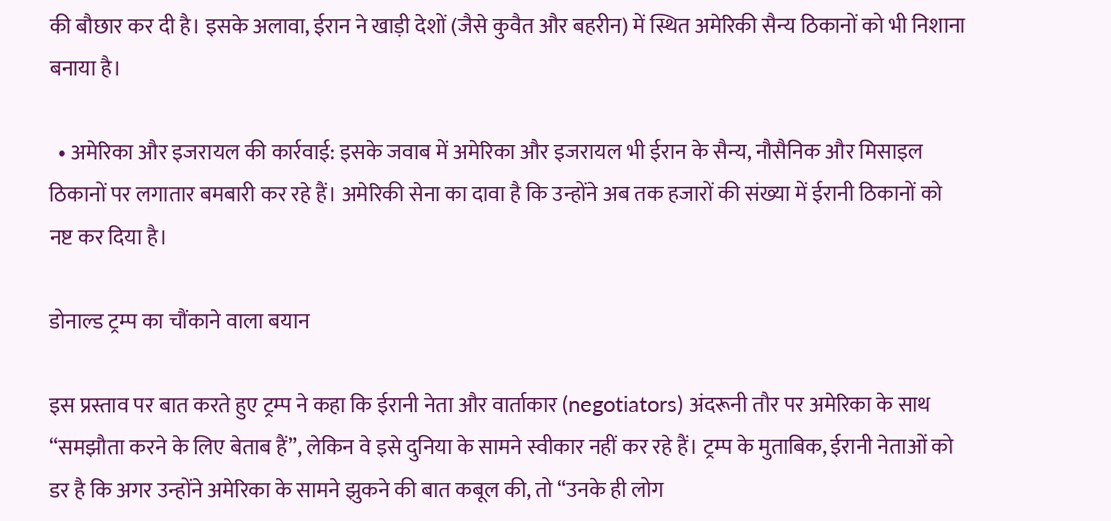की बौछार कर दी है। इसके अलावा, ईरान ने खाड़ी देशों (जैसे कुवैत और बहरीन) में स्थित अमेरिकी सैन्य ठिकानों को भी निशाना बनाया है।

  • अमेरिका और इजरायल की कार्रवाई: इसके जवाब में अमेरिका और इजरायल भी ईरान के सैन्य, नौसैनिक और मिसाइल ठिकानों पर लगातार बमबारी कर रहे हैं। अमेरिकी सेना का दावा है कि उन्होंने अब तक हजारों की संख्या में ईरानी ठिकानों को नष्ट कर दिया है।

डोनाल्ड ट्रम्प का चौंकाने वाला बयान

इस प्रस्ताव पर बात करते हुए ट्रम्प ने कहा कि ईरानी नेता और वार्ताकार (negotiators) अंदरूनी तौर पर अमेरिका के साथ “समझौता करने के लिए बेताब हैं”, लेकिन वे इसे दुनिया के सामने स्वीकार नहीं कर रहे हैं। ट्रम्प के मुताबिक, ईरानी नेताओं को डर है कि अगर उन्होंने अमेरिका के सामने झुकने की बात कबूल की, तो “उनके ही लोग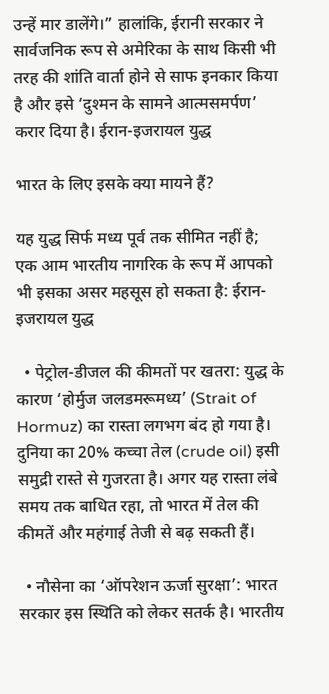उन्हें मार डालेंगे।” हालांकि, ईरानी सरकार ने सार्वजनिक रूप से अमेरिका के साथ किसी भी तरह की शांति वार्ता होने से साफ इनकार किया है और इसे ‘दुश्मन के सामने आत्मसमर्पण’ करार दिया है। ईरान-इजरायल युद्ध

भारत के लिए इसके क्या मायने हैं?

यह युद्ध सिर्फ मध्य पूर्व तक सीमित नहीं है; एक आम भारतीय नागरिक के रूप में आपको भी इसका असर महसूस हो सकता है: ईरान-इजरायल युद्ध

  • पेट्रोल-डीजल की कीमतों पर खतरा: युद्ध के कारण ‘होर्मुज जलडमरूमध्य’ (Strait of Hormuz) का रास्ता लगभग बंद हो गया है। दुनिया का 20% कच्चा तेल (crude oil) इसी समुद्री रास्ते से गुजरता है। अगर यह रास्ता लंबे समय तक बाधित रहा, तो भारत में तेल की कीमतें और महंगाई तेजी से बढ़ सकती हैं।

  • नौसेना का ‘ऑपरेशन ऊर्जा सुरक्षा’: भारत सरकार इस स्थिति को लेकर सतर्क है। भारतीय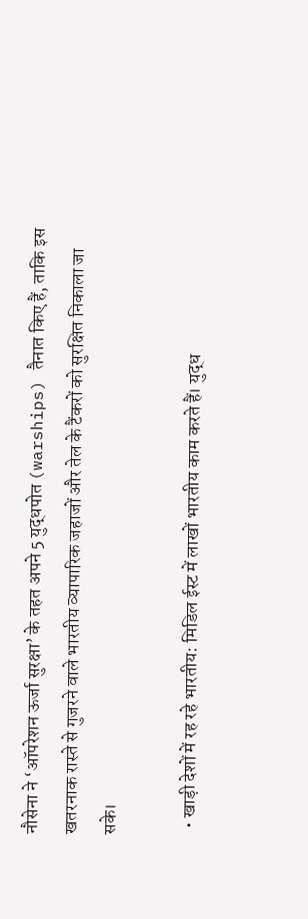नौसेना ने ‘ऑपरेशन ऊर्जा सुरक्षा’ के तहत अपने 5 युद्धपोत (warships) तैनात किए हैं, ताकि इस खतरनाक रास्ते से गुजरने वाले भारतीय व्यापारिक जहाजों और तेल के टैंकरों को सुरक्षित निकाला जा सके।

  • खाड़ी देशों में रह रहे भारतीय: मिडिल ईस्ट में लाखों भारतीय काम करते हैं। युद्ध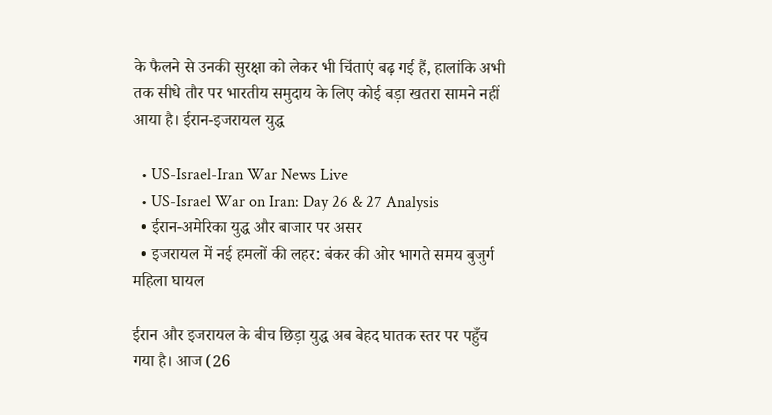के फैलने से उनकी सुरक्षा को लेकर भी चिंताएं बढ़ गई हैं, हालांकि अभी तक सीधे तौर पर भारतीय समुदाय के लिए कोई बड़ा खतरा सामने नहीं आया है। ईरान-इजरायल युद्ध

  • US-Israel-Iran War News Live
  • US-Israel War on Iran: Day 26 & 27 Analysis
  • ईरान-अमेरिका युद्ध और बाजार पर असर
  • इजरायल में नई हमलों की लहर: बंकर की ओर भागते समय बुजुर्ग महिला घायल

ईरान और इजरायल के बीच छिड़ा युद्ध अब बेहद घातक स्तर पर पहुँच गया है। आज (26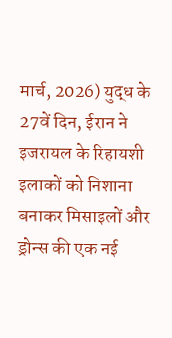मार्च, 2026) युद्ध के 27वें दिन, ईरान ने इजरायल के रिहायशी इलाकों को निशाना बनाकर मिसाइलों और ड्रोन्स की एक नई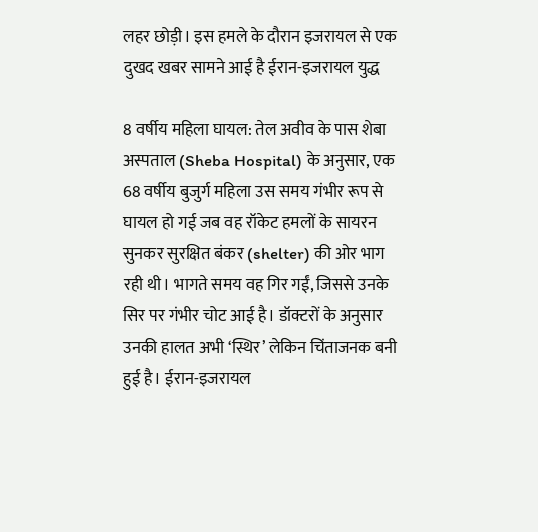लहर छोड़ी। इस हमले के दौरान इजरायल से एक दुखद खबर सामने आई है ईरान-इजरायल युद्ध

8 वर्षीय महिला घायल: तेल अवीव के पास शेबा अस्पताल (Sheba Hospital) के अनुसार, एक 68 वर्षीय बुजुर्ग महिला उस समय गंभीर रूप से घायल हो गई जब वह रॉकेट हमलों के सायरन सुनकर सुरक्षित बंकर (shelter) की ओर भाग रही थी। भागते समय वह गिर गईं, जिससे उनके सिर पर गंभीर चोट आई है। डॉक्टरों के अनुसार उनकी हालत अभी ‘स्थिर’ लेकिन चिंताजनक बनी हुई है। ईरान-इजरायल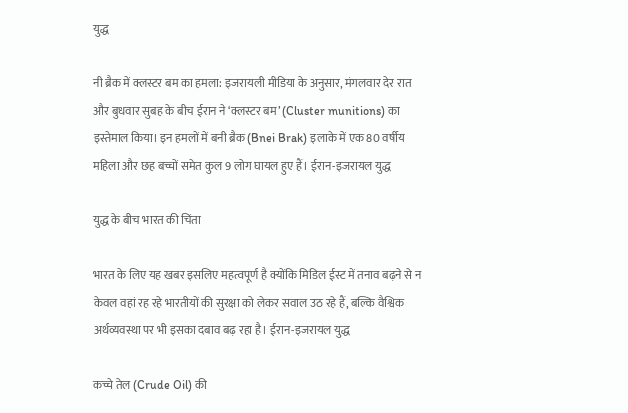युद्ध

नी ब्रैक में क्लस्टर बम का हमला: इजरायली मीडिया के अनुसार, मंगलवार देर रात और बुधवार सुबह के बीच ईरान ने ‘क्लस्टर बम’ (Cluster munitions) का इस्तेमाल किया। इन हमलों में बनी ब्रैक (Bnei Brak) इलाके में एक 80 वर्षीय महिला और छह बच्चों समेत कुल 9 लोग घायल हुए हैं। ईरान-इजरायल युद्ध

युद्ध के बीच भारत की चिंता

भारत के लिए यह खबर इसलिए महत्वपूर्ण है क्योंकि मिडिल ईस्ट में तनाव बढ़ने से न केवल वहां रह रहे भारतीयों की सुरक्षा को लेकर सवाल उठ रहे हैं, बल्कि वैश्विक अर्थव्यवस्था पर भी इसका दबाव बढ़ रहा है। ईरान-इजरायल युद्ध

कच्चे तेल (Crude Oil) की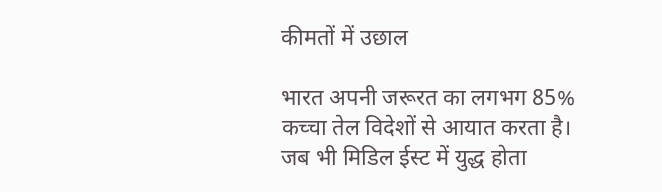कीमतों में उछाल

भारत अपनी जरूरत का लगभग 85% कच्चा तेल विदेशों से आयात करता है। जब भी मिडिल ईस्ट में युद्ध होता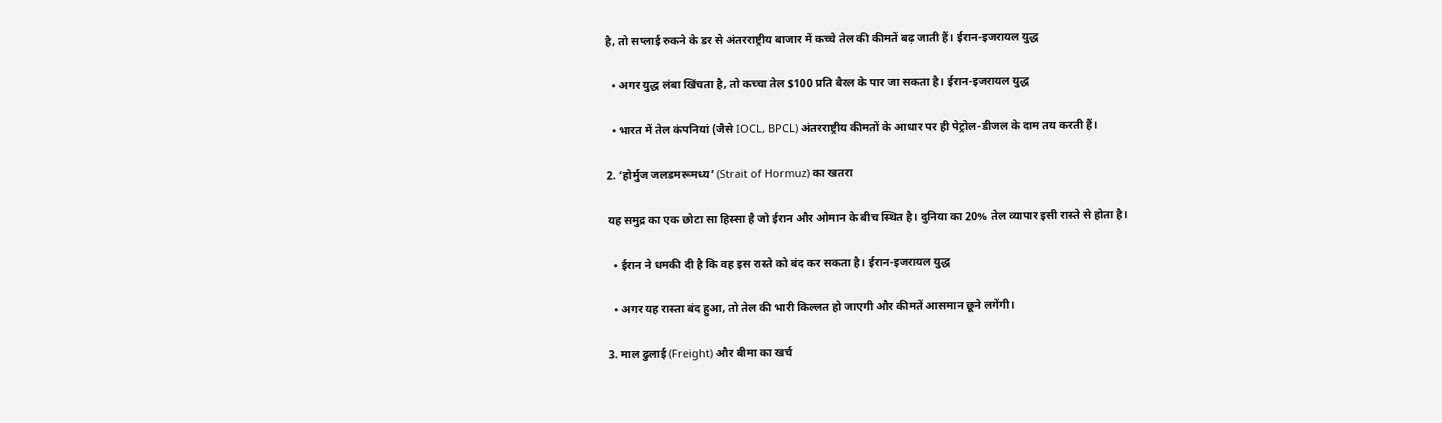है, तो सप्लाई रुकने के डर से अंतरराष्ट्रीय बाजार में कच्चे तेल की कीमतें बढ़ जाती हैं। ईरान-इजरायल युद्ध

  • अगर युद्ध लंबा खिंचता है, तो कच्चा तेल $100 प्रति बैरल के पार जा सकता है। ईरान-इजरायल युद्ध

  • भारत में तेल कंपनियां (जैसे IOCL, BPCL) अंतरराष्ट्रीय कीमतों के आधार पर ही पेट्रोल-डीजल के दाम तय करती हैं।

2. ‘होर्मुज जलडमरूमध्य’ (Strait of Hormuz) का खतरा

यह समुद्र का एक छोटा सा हिस्सा है जो ईरान और ओमान के बीच स्थित है। दुनिया का 20% तेल व्यापार इसी रास्ते से होता है।

  • ईरान ने धमकी दी है कि वह इस रास्ते को बंद कर सकता है। ईरान-इजरायल युद्ध

  • अगर यह रास्ता बंद हुआ, तो तेल की भारी किल्लत हो जाएगी और कीमतें आसमान छूने लगेंगी।

3. माल ढुलाई (Freight) और बीमा का खर्च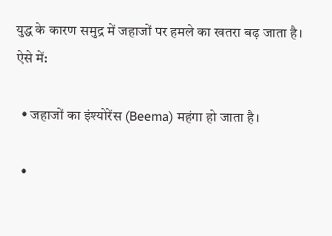युद्ध के कारण समुद्र में जहाजों पर हमले का खतरा बढ़ जाता है। ऐसे में:

  • जहाजों का इंश्योरेंस (Beema) महंगा हो जाता है।

  •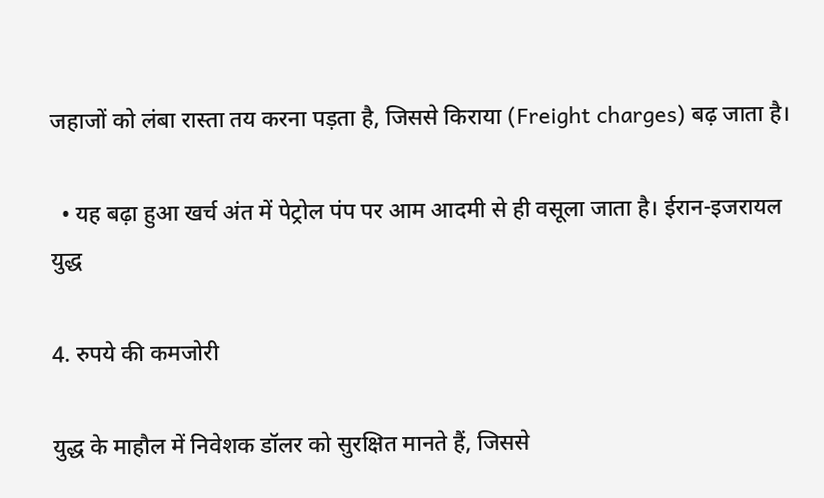जहाजों को लंबा रास्ता तय करना पड़ता है, जिससे किराया (Freight charges) बढ़ जाता है।

  • यह बढ़ा हुआ खर्च अंत में पेट्रोल पंप पर आम आदमी से ही वसूला जाता है। ईरान-इजरायल युद्ध

4. रुपये की कमजोरी

युद्ध के माहौल में निवेशक डॉलर को सुरक्षित मानते हैं, जिससे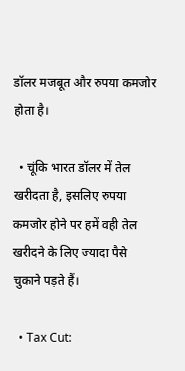डॉलर मजबूत और रुपया कमजोर होता है।

  • चूंकि भारत डॉलर में तेल खरीदता है, इसलिए रुपया कमजोर होने पर हमें वही तेल खरीदने के लिए ज्यादा पैसे चुकाने पड़ते हैं।

  • Tax Cut: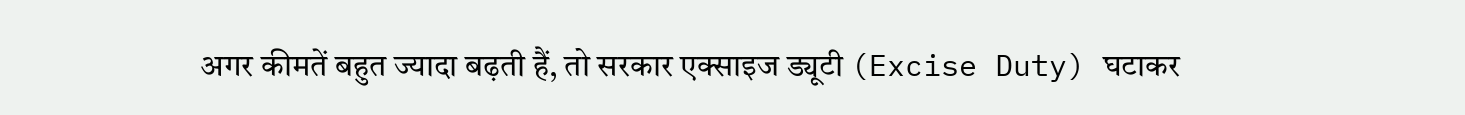अगर कीमतें बहुत ज्यादा बढ़ती हैं, तो सरकार एक्साइज ड्यूटी (Excise Duty) घटाकर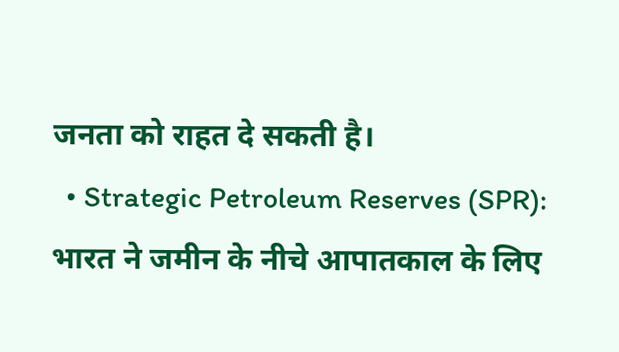जनता को राहत दे सकती है।
  • Strategic Petroleum Reserves (SPR): भारत ने जमीन के नीचे आपातकाल के लिए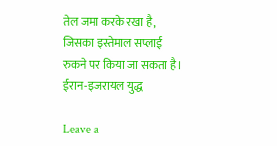तेल जमा करके रखा है, जिसका इस्तेमाल सप्लाई रुकने पर किया जा सकता है। ईरान-इजरायल युद्ध

Leave a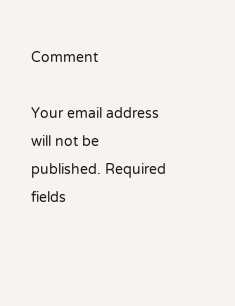Comment

Your email address will not be published. Required fields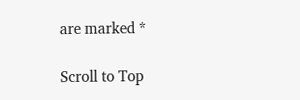are marked *

Scroll to Top